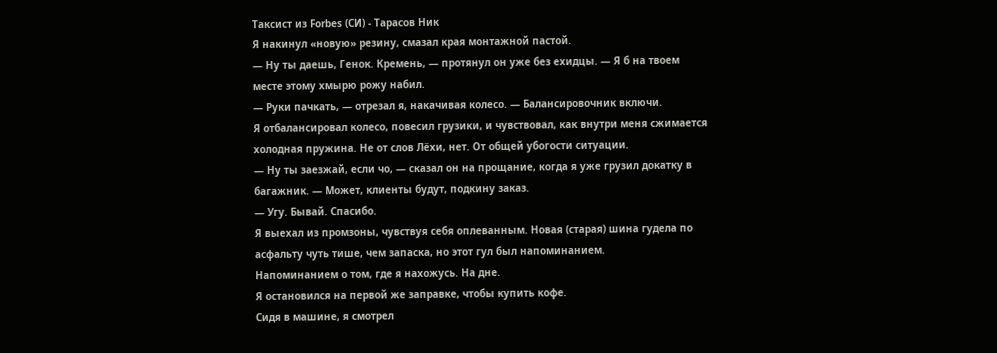Таксист из Forbes (СИ) - Тарасов Ник
Я накинул «новую» резину, смазал края монтажной пастой.
— Ну ты даешь, Генок. Кремень, — протянул он уже без ехидцы. — Я б на твоем месте этому хмырю рожу набил.
— Руки пачкать, — отрезал я, накачивая колесо. — Балансировочник включи.
Я отбалансировал колесо, повесил грузики, и чувствовал, как внутри меня сжимается холодная пружина. Не от слов Лёхи, нет. От общей убогости ситуации.
— Ну ты заезжай, если чо, — сказал он на прощание, когда я уже грузил докатку в багажник. — Может, клиенты будут, подкину заказ.
— Угу. Бывай. Спасибо.
Я выехал из промзоны, чувствуя себя оплеванным. Новая (старая) шина гудела по асфальту чуть тише, чем запаска, но этот гул был напоминанием.
Напоминанием о том, где я нахожусь. На дне.
Я остановился на первой же заправке, чтобы купить кофе.
Сидя в машине, я смотрел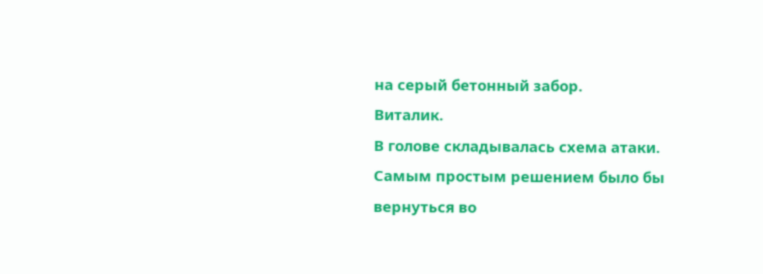на серый бетонный забор.
Виталик.
В голове складывалась схема атаки. Самым простым решением было бы вернуться во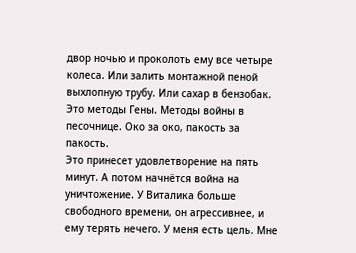двор ночью и проколоть ему все четыре колеса. Или залить монтажной пеной выхлопную трубу. Или сахар в бензобак.
Это методы Гены. Методы войны в песочнице. Око за око, пакость за пакость.
Это принесет удовлетворение на пять минут. А потом начнётся война на уничтожение. У Виталика больше свободного времени, он агрессивнее, и ему терять нечего. У меня есть цель. Мне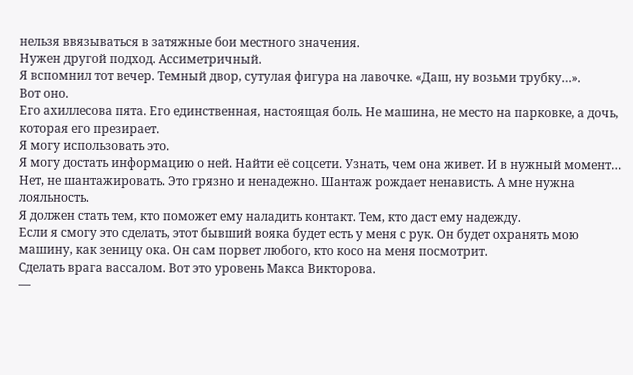нельзя ввязываться в затяжные бои местного значения.
Нужен другой подход. Ассиметричный.
Я вспомнил тот вечер. Темный двор, сутулая фигура на лавочке. «Даш, ну возьми трубку…».
Вот оно.
Его ахиллесова пята. Его единственная, настоящая боль. Не машина, не место на парковке, а дочь, которая его презирает.
Я могу использовать это.
Я могу достать информацию о ней. Найти её соцсети. Узнать, чем она живет. И в нужный момент… Нет, не шантажировать. Это грязно и ненадежно. Шантаж рождает ненависть. А мне нужна лояльность.
Я должен стать тем, кто поможет ему наладить контакт. Тем, кто даст ему надежду.
Если я смогу это сделать, этот бывший вояка будет есть у меня с рук. Он будет охранять мою машину, как зеницу ока. Он сам порвет любого, кто косо на меня посмотрит.
Сделать врага вассалом. Вот это уровень Макса Викторова.
—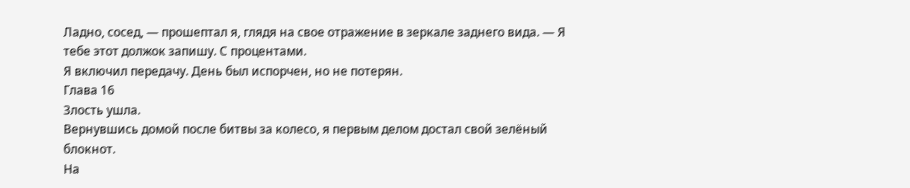Ладно, сосед, — прошептал я, глядя на свое отражение в зеркале заднего вида. — Я тебе этот должок запишу. С процентами.
Я включил передачу. День был испорчен, но не потерян.
Глава 16
Злость ушла.
Вернувшись домой после битвы за колесо, я первым делом достал свой зелёный блокнот.
На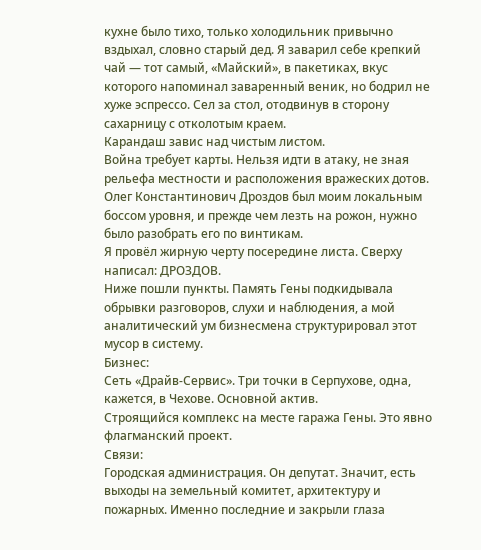кухне было тихо, только холодильник привычно вздыхал, словно старый дед. Я заварил себе крепкий чай — тот самый, «Майский», в пакетиках, вкус которого напоминал заваренный веник, но бодрил не хуже эспрессо. Сел за стол, отодвинув в сторону сахарницу с отколотым краем.
Карандаш завис над чистым листом.
Война требует карты. Нельзя идти в атаку, не зная рельефа местности и расположения вражеских дотов. Олег Константинович Дроздов был моим локальным боссом уровня, и прежде чем лезть на рожон, нужно было разобрать его по винтикам.
Я провёл жирную черту посередине листа. Сверху написал: ДРОЗДОВ.
Ниже пошли пункты. Память Гены подкидывала обрывки разговоров, слухи и наблюдения, а мой аналитический ум бизнесмена структурировал этот мусор в систему.
Бизнес:
Сеть «Драйв-Сервис». Три точки в Серпухове, одна, кажется, в Чехове. Основной актив.
Строящийся комплекс на месте гаража Гены. Это явно флагманский проект.
Связи:
Городская администрация. Он депутат. Значит, есть выходы на земельный комитет, архитектуру и пожарных. Именно последние и закрыли глаза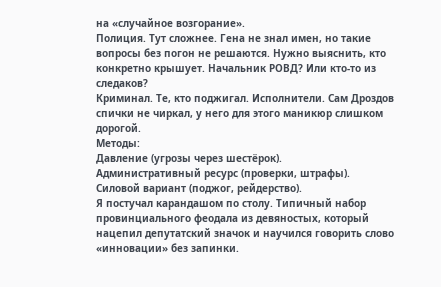на «случайное возгорание».
Полиция. Тут сложнее. Гена не знал имен, но такие вопросы без погон не решаются. Нужно выяснить, кто конкретно крышует. Начальник РОВД? Или кто-то из следаков?
Криминал. Те, кто поджигал. Исполнители. Сам Дроздов спички не чиркал, у него для этого маникюр слишком дорогой.
Методы:
Давление (угрозы через шестёрок).
Административный ресурс (проверки, штрафы).
Силовой вариант (поджог, рейдерство).
Я постучал карандашом по столу. Типичный набор провинциального феодала из девяностых, который нацепил депутатский значок и научился говорить слово «инновации» без запинки.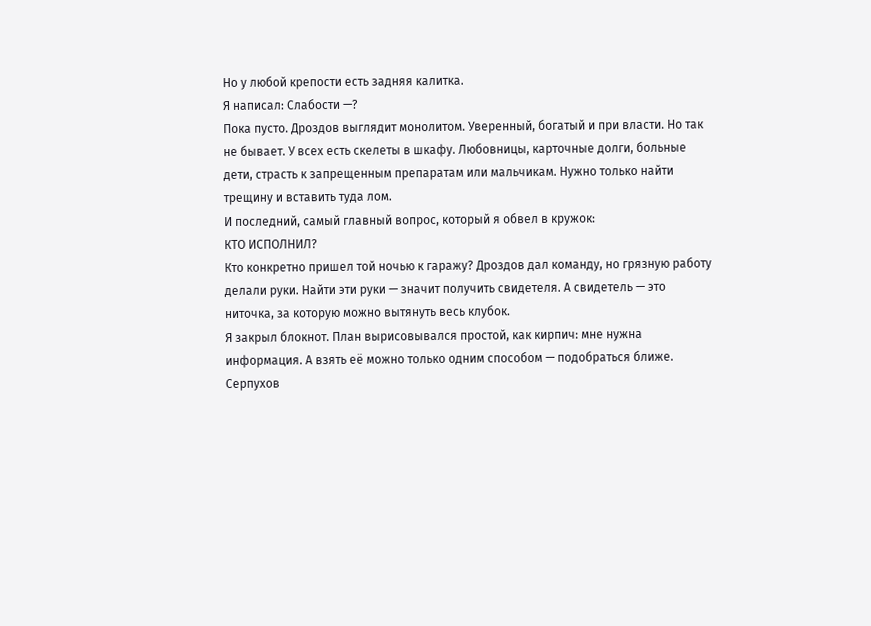Но у любой крепости есть задняя калитка.
Я написал: Слабости —?
Пока пусто. Дроздов выглядит монолитом. Уверенный, богатый и при власти. Но так не бывает. У всех есть скелеты в шкафу. Любовницы, карточные долги, больные дети, страсть к запрещенным препаратам или мальчикам. Нужно только найти трещину и вставить туда лом.
И последний, самый главный вопрос, который я обвел в кружок:
КТО ИСПОЛНИЛ?
Кто конкретно пришел той ночью к гаражу? Дроздов дал команду, но грязную работу делали руки. Найти эти руки — значит получить свидетеля. А свидетель — это ниточка, за которую можно вытянуть весь клубок.
Я закрыл блокнот. План вырисовывался простой, как кирпич: мне нужна информация. А взять её можно только одним способом — подобраться ближе.
Серпухов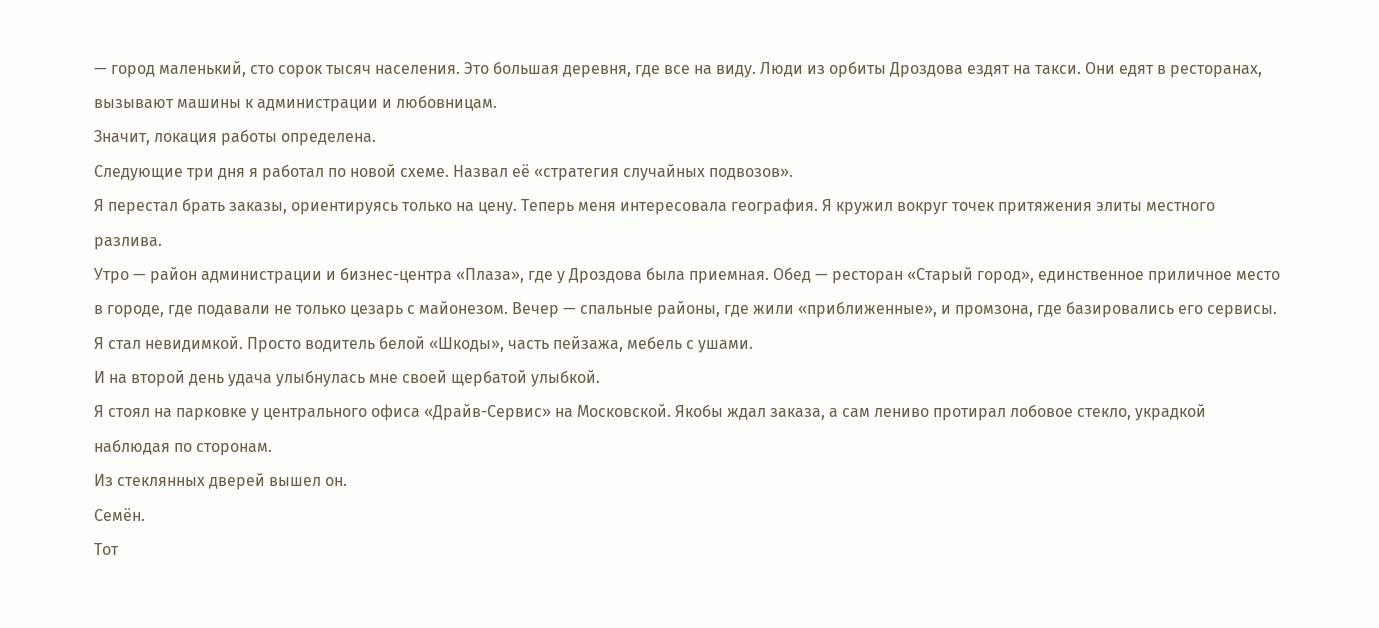— город маленький, сто сорок тысяч населения. Это большая деревня, где все на виду. Люди из орбиты Дроздова ездят на такси. Они едят в ресторанах, вызывают машины к администрации и любовницам.
Значит, локация работы определена.
Следующие три дня я работал по новой схеме. Назвал её «стратегия случайных подвозов».
Я перестал брать заказы, ориентируясь только на цену. Теперь меня интересовала география. Я кружил вокруг точек притяжения элиты местного разлива.
Утро — район администрации и бизнес-центра «Плаза», где у Дроздова была приемная. Обед — ресторан «Старый город», единственное приличное место в городе, где подавали не только цезарь с майонезом. Вечер — спальные районы, где жили «приближенные», и промзона, где базировались его сервисы.
Я стал невидимкой. Просто водитель белой «Шкоды», часть пейзажа, мебель с ушами.
И на второй день удача улыбнулась мне своей щербатой улыбкой.
Я стоял на парковке у центрального офиса «Драйв-Сервис» на Московской. Якобы ждал заказа, а сам лениво протирал лобовое стекло, украдкой наблюдая по сторонам.
Из стеклянных дверей вышел он.
Семён.
Тот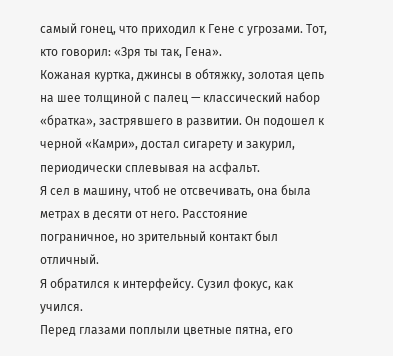самый гонец, что приходил к Гене с угрозами. Тот, кто говорил: «Зря ты так, Гена».
Кожаная куртка, джинсы в обтяжку, золотая цепь на шее толщиной с палец — классический набор «братка», застрявшего в развитии. Он подошел к черной «Камри», достал сигарету и закурил, периодически сплевывая на асфальт.
Я сел в машину, чтоб не отсвечивать, она была метрах в десяти от него. Расстояние пограничное, но зрительный контакт был отличный.
Я обратился к интерфейсу. Сузил фокус, как учился.
Перед глазами поплыли цветные пятна, его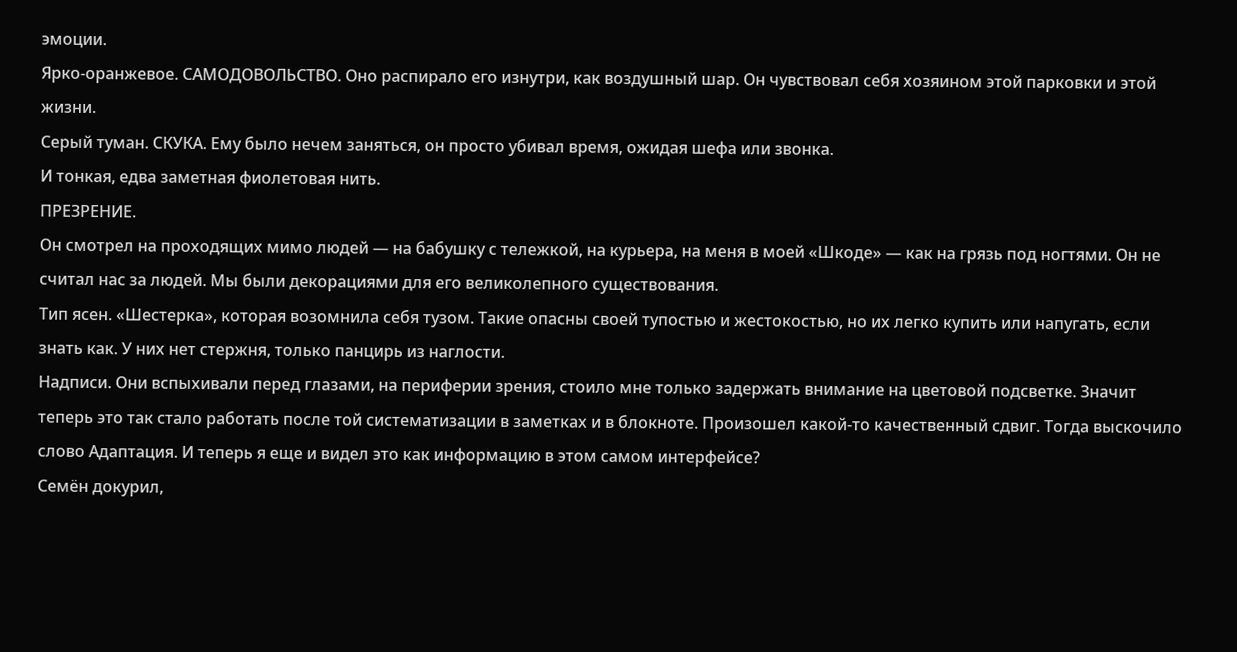эмоции.
Ярко-оранжевое. САМОДОВОЛЬСТВО. Оно распирало его изнутри, как воздушный шар. Он чувствовал себя хозяином этой парковки и этой жизни.
Серый туман. СКУКА. Ему было нечем заняться, он просто убивал время, ожидая шефа или звонка.
И тонкая, едва заметная фиолетовая нить.
ПРЕЗРЕНИЕ.
Он смотрел на проходящих мимо людей — на бабушку с тележкой, на курьера, на меня в моей «Шкоде» — как на грязь под ногтями. Он не считал нас за людей. Мы были декорациями для его великолепного существования.
Тип ясен. «Шестерка», которая возомнила себя тузом. Такие опасны своей тупостью и жестокостью, но их легко купить или напугать, если знать как. У них нет стержня, только панцирь из наглости.
Надписи. Они вспыхивали перед глазами, на периферии зрения, стоило мне только задержать внимание на цветовой подсветке. Значит теперь это так стало работать после той систематизации в заметках и в блокноте. Произошел какой-то качественный сдвиг. Тогда выскочило слово Адаптация. И теперь я еще и видел это как информацию в этом самом интерфейсе?
Семён докурил,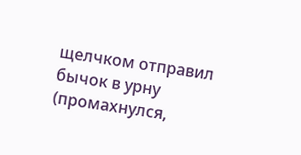щелчком отправил бычок в урну (промахнулся,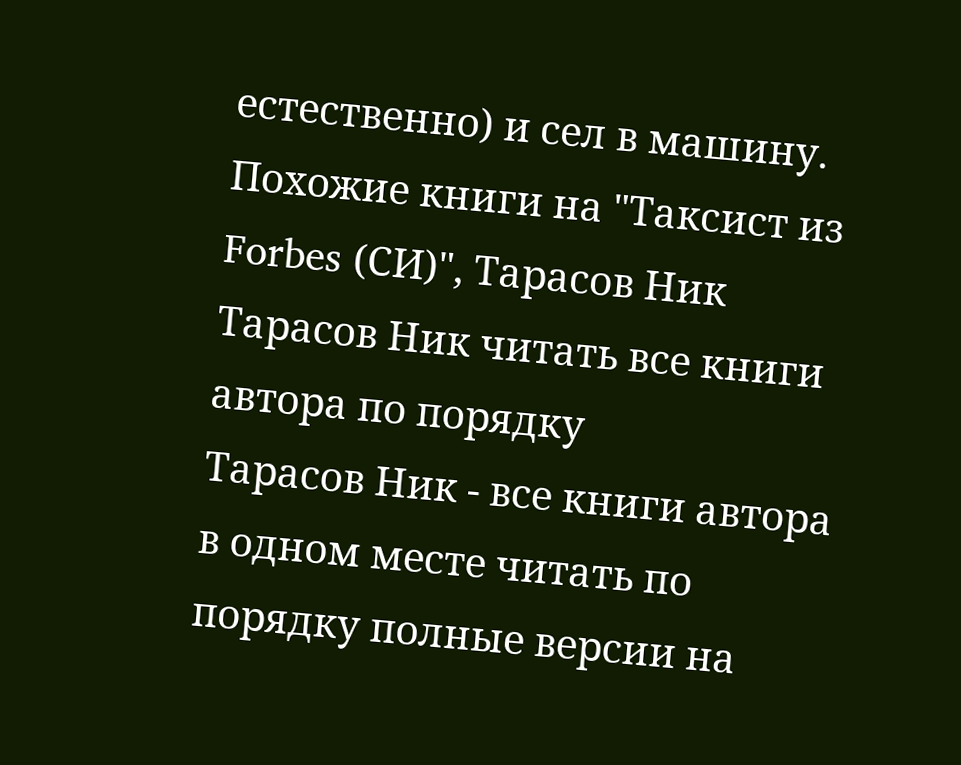естественно) и сел в машину.
Похожие книги на "Таксист из Forbes (СИ)", Тарасов Ник
Тарасов Ник читать все книги автора по порядку
Тарасов Ник - все книги автора в одном месте читать по порядку полные версии на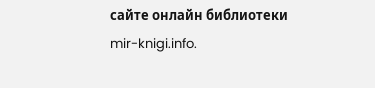сайте онлайн библиотеки mir-knigi.info.